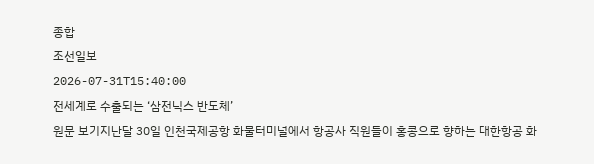종합
조선일보
2026-07-31T15:40:00
전세계로 수출되는 ‘삼전닉스 반도체’
원문 보기지난달 30일 인천국제공항 화물터미널에서 항공사 직원들이 홍콩으로 향하는 대한항공 화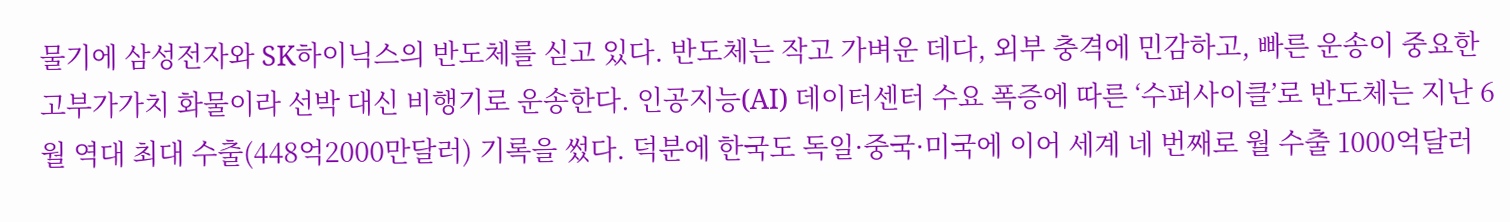물기에 삼성전자와 SK하이닉스의 반도체를 싣고 있다. 반도체는 작고 가벼운 데다, 외부 충격에 민감하고, 빠른 운송이 중요한 고부가가치 화물이라 선박 대신 비행기로 운송한다. 인공지능(AI) 데이터센터 수요 폭증에 따른 ‘수퍼사이클’로 반도체는 지난 6월 역대 최대 수출(448억2000만달러) 기록을 썼다. 덕분에 한국도 독일·중국·미국에 이어 세계 네 번째로 월 수출 1000억달러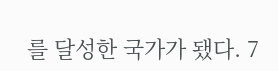를 달성한 국가가 됐다. 7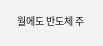월에도 반도체 주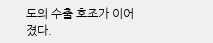도의 수출 호조가 이어졌다.